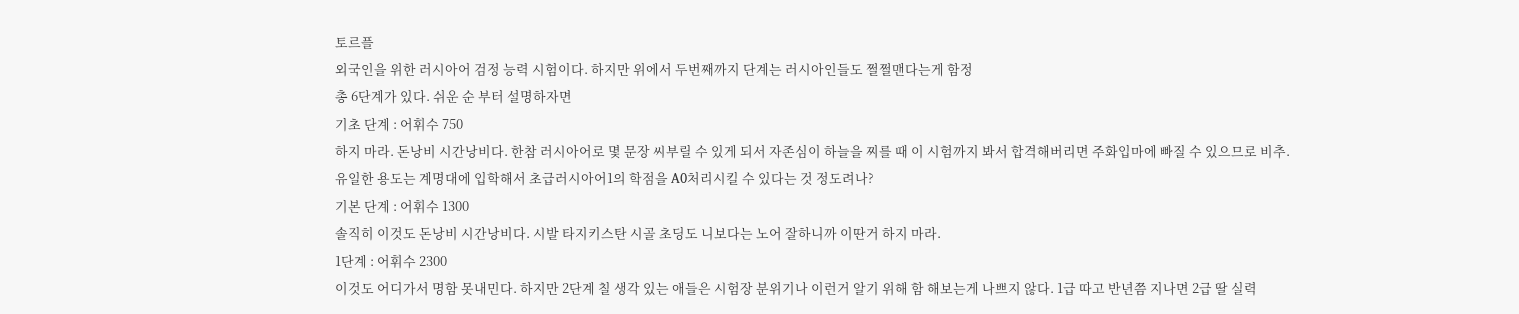토르플
외국인을 위한 러시아어 검정 능력 시험이다. 하지만 위에서 두번째까지 단계는 러시아인들도 쩔쩔맨다는게 함정
총 6단계가 있다. 쉬운 순 부터 설명하자면
기초 단계 : 어휘수 750
하지 마라. 돈낭비 시간낭비다. 한참 러시아어로 몇 문장 씨부릴 수 있게 되서 자존심이 하늘을 찌를 때 이 시험까지 봐서 합격해버리면 주화입마에 빠질 수 있으므로 비추.
유일한 용도는 계명대에 입학해서 초급러시아어1의 학점을 A0처리시킬 수 있다는 것 정도려나?
기본 단계 : 어휘수 1300
솔직히 이것도 돈낭비 시간낭비다. 시발 타지키스탄 시골 초딩도 니보다는 노어 잘하니까 이딴거 하지 마라.
1단계 : 어휘수 2300
이것도 어디가서 명함 못내민다. 하지만 2단계 칠 생각 있는 애들은 시험장 분위기나 이런거 알기 위해 함 해보는게 나쁘지 않다. 1급 따고 반년쯤 지나면 2급 딸 실력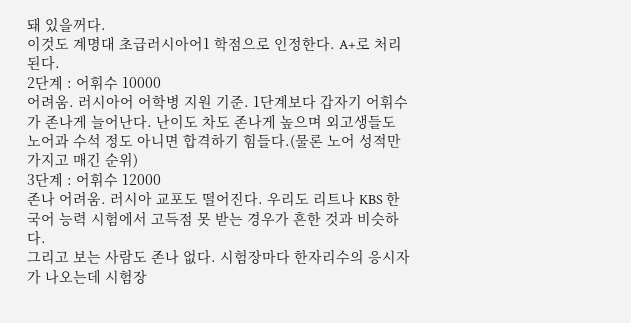돼 있을꺼다.
이것도 계명대 초급러시아어1 학점으로 인정한다. A+로 처리된다.
2단계 : 어휘수 10000
어려움. 러시아어 어학병 지원 기준. 1단계보다 갑자기 어휘수가 존나게 늘어난다. 난이도 차도 존나게 높으며 외고생들도 노어과 수석 정도 아니면 합격하기 힘들다.(물론 노어 성적만 가지고 매긴 순위)
3단계 : 어휘수 12000
존나 어려움. 러시아 교포도 떨어진다. 우리도 리트나 KBS 한국어 능력 시험에서 고득점 못 받는 경우가 흔한 것과 비슷하다.
그리고 보는 사람도 존나 없다. 시험장마다 한자리수의 응시자가 나오는데 시험장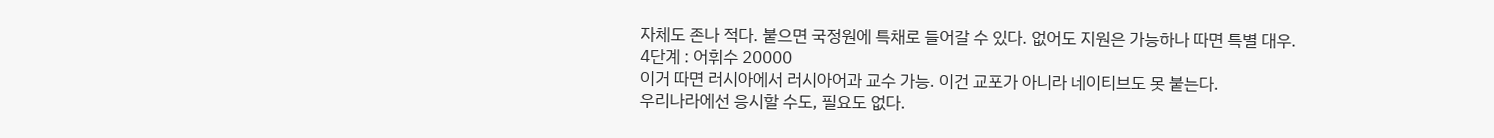자체도 존나 적다. 붙으면 국정원에 특채로 들어갈 수 있다. 없어도 지원은 가능하나 따면 특별 대우.
4단계 : 어휘수 20000
이거 따면 러시아에서 러시아어과 교수 가능. 이건 교포가 아니라 네이티브도 못 붙는다.
우리나라에선 응시할 수도, 필요도 없다.